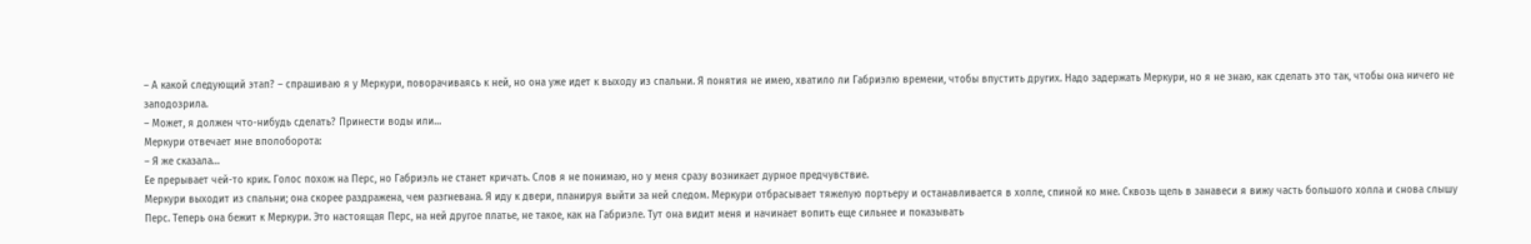– А какой следующий этап? – спрашиваю я у Меркури, поворачиваясь к ней, но она уже идет к выходу из спальни. Я понятия не имею, хватило ли Габриэлю времени, чтобы впустить других. Надо задержать Меркури, но я не знаю, как сделать это так, чтобы она ничего не заподозрила.
– Может, я должен что-нибудь сделать? Принести воды или…
Меркури отвечает мне вполоборота:
– Я же сказала…
Ее прерывает чей-то крик. Голос похож на Перс, но Габриэль не станет кричать. Слов я не понимаю, но у меня сразу возникает дурное предчувствие.
Меркури выходит из спальни; она скорее раздражена, чем разгневана. Я иду к двери, планируя выйти за ней следом. Меркури отбрасывает тяжелую портьеру и останавливается в холле, спиной ко мне. Сквозь щель в занавеси я вижу часть большого холла и снова слышу Перс. Теперь она бежит к Меркури. Это настоящая Перс, на ней другое платье, не такое, как на Габриэле. Тут она видит меня и начинает вопить еще сильнее и показывать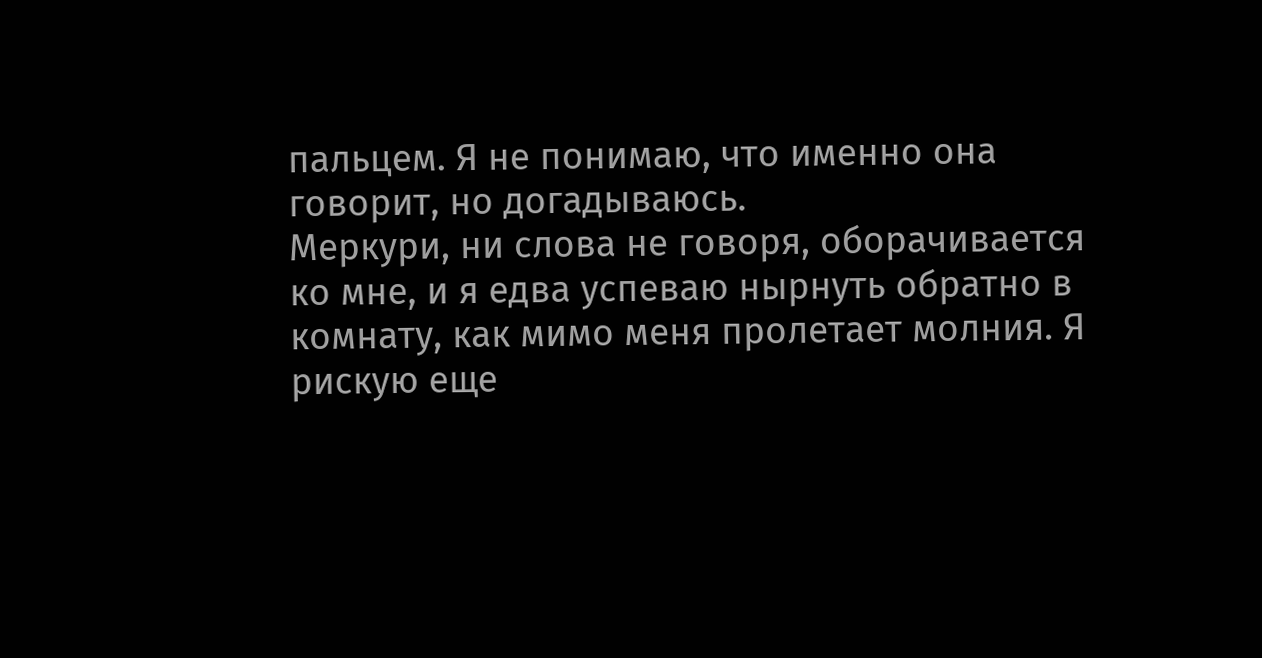пальцем. Я не понимаю, что именно она говорит, но догадываюсь.
Меркури, ни слова не говоря, оборачивается ко мне, и я едва успеваю нырнуть обратно в комнату, как мимо меня пролетает молния. Я рискую еще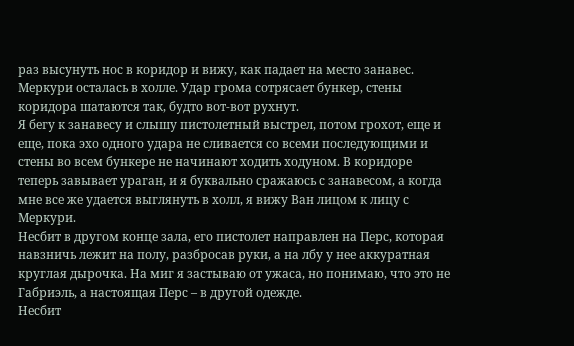раз высунуть нос в коридор и вижу, как падает на место занавес. Меркури осталась в холле. Удар грома сотрясает бункер, стены коридора шатаются так, будто вот-вот рухнут.
Я бегу к занавесу и слышу пистолетный выстрел, потом грохот, еще и еще, пока эхо одного удара не сливается со всеми последующими и стены во всем бункере не начинают ходить ходуном. В коридоре теперь завывает ураган, и я буквально сражаюсь с занавесом, а когда мне все же удается выглянуть в холл, я вижу Ван лицом к лицу с Меркури.
Несбит в другом конце зала, его пистолет направлен на Перс, которая навзничь лежит на полу, разбросав руки, а на лбу у нее аккуратная круглая дырочка. На миг я застываю от ужаса, но понимаю, что это не Габриэль, а настоящая Перс – в другой одежде.
Несбит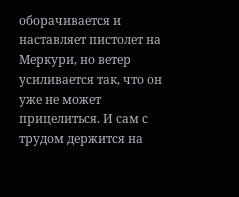оборачивается и наставляет пистолет на Меркури, но ветер усиливается так, что он уже не может прицелиться. И сам с трудом держится на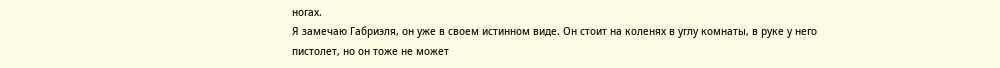ногах.
Я замечаю Габриэля, он уже в своем истинном виде. Он стоит на коленях в углу комнаты, в руке у него пистолет, но он тоже не может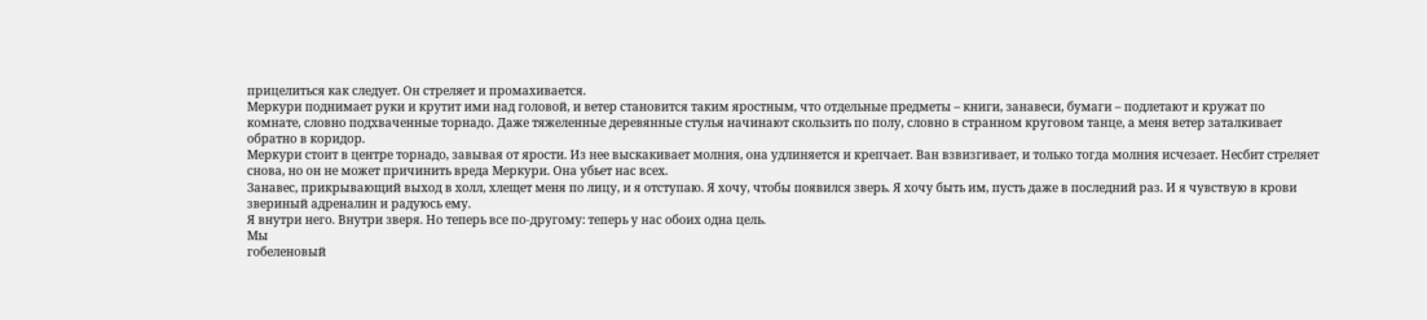прицелиться как следует. Он стреляет и промахивается.
Меркури поднимает руки и крутит ими над головой, и ветер становится таким яростным, что отдельные предметы – книги, занавеси, бумаги – подлетают и кружат по комнате, словно подхваченные торнадо. Даже тяжеленные деревянные стулья начинают скользить по полу, словно в странном круговом танце, а меня ветер заталкивает обратно в коридор.
Меркури стоит в центре торнадо, завывая от ярости. Из нее выскакивает молния, она удлиняется и крепчает. Ван взвизгивает, и только тогда молния исчезает. Несбит стреляет снова, но он не может причинить вреда Меркури. Она убьет нас всех.
Занавес, прикрывающий выход в холл, хлещет меня по лицу, и я отступаю. Я хочу, чтобы появился зверь. Я хочу быть им, пусть даже в последний раз. И я чувствую в крови звериный адреналин и радуюсь ему.
Я внутри него. Внутри зверя. Но теперь все по-другому: теперь у нас обоих одна цель.
Мы
гобеленовый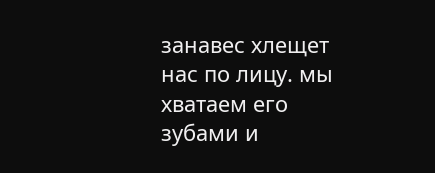занавес хлещет нас по лицу. мы хватаем его зубами и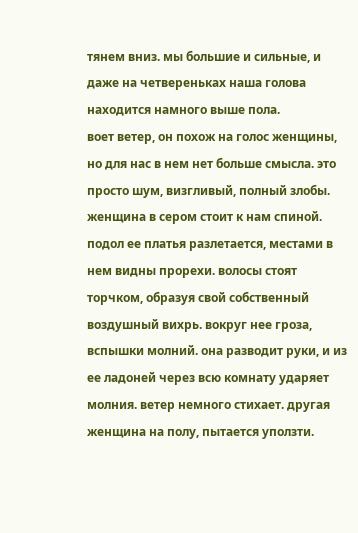тянем вниз. мы большие и сильные, и даже на четвереньках наша голова находится намного выше пола.
воет ветер, он похож на голос женщины, но для нас в нем нет больше смысла. это просто шум, визгливый, полный злобы.
женщина в сером стоит к нам спиной. подол ее платья разлетается, местами в нем видны прорехи. волосы стоят торчком, образуя свой собственный воздушный вихрь. вокруг нее гроза, вспышки молний. она разводит руки, и из ее ладоней через всю комнату ударяет молния. ветер немного стихает. другая женщина на полу, пытается уползти.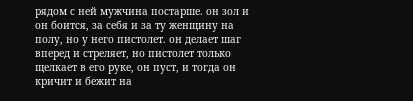рядом с ней мужчина постарше. он зол и он боится, за себя и за ту женщину на полу, но у него пистолет. он делает шаг вперед и стреляет, но пистолет только щелкает в его руке, он пуст, и тогда он кричит и бежит на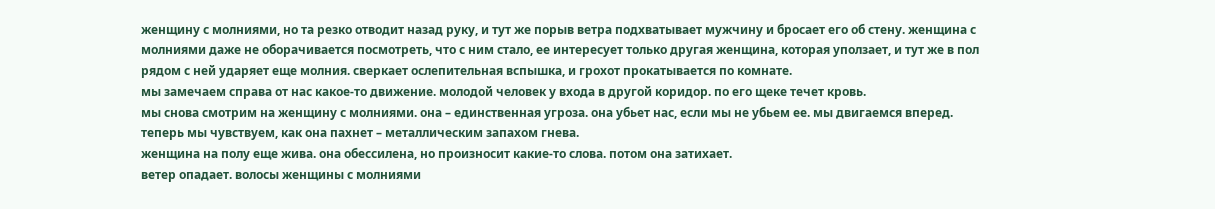женщину с молниями, но та резко отводит назад руку, и тут же порыв ветра подхватывает мужчину и бросает его об стену. женщина с молниями даже не оборачивается посмотреть, что с ним стало, ее интересует только другая женщина, которая уползает, и тут же в пол рядом с ней ударяет еще молния. сверкает ослепительная вспышка, и грохот прокатывается по комнате.
мы замечаем справа от нас какое-то движение. молодой человек у входа в другой коридор. по его щеке течет кровь.
мы снова смотрим на женщину с молниями. она – единственная угроза. она убьет нас, если мы не убьем ее. мы двигаемся вперед. теперь мы чувствуем, как она пахнет – металлическим запахом гнева.
женщина на полу еще жива. она обессилена, но произносит какие-то слова. потом она затихает.
ветер опадает. волосы женщины с молниями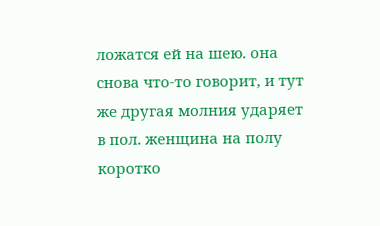ложатся ей на шею. она снова что-то говорит, и тут же другая молния ударяет в пол. женщина на полу коротко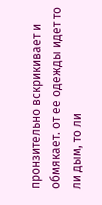пронзительно вскрикивает и обмякает. от ее одежды идет то ли дым, то ли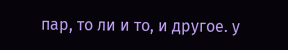пар, то ли и то, и другое. у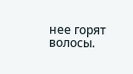нее горят волосы.